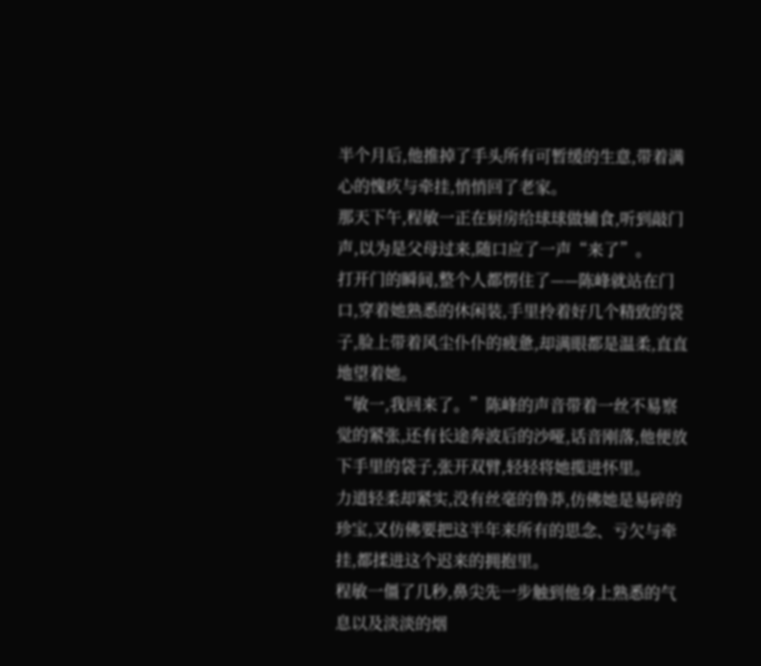半个月后,他推掉了手头所有可暂缓的生意,带着满心的愧疚与牵挂,悄悄回了老家。
那天下午,程敏一正在厨房给球球做辅食,听到敲门声,以为是父母过来,随口应了一声“来了”。
打开门的瞬间,整个人都愣住了——陈峰就站在门口,穿着她熟悉的休闲装,手里拎着好几个精致的袋子,脸上带着风尘仆仆的疲惫,却满眼都是温柔,直直地望着她。
“敏一,我回来了。”陈峰的声音带着一丝不易察觉的紧张,还有长途奔波后的沙哑,话音刚落,他便放下手里的袋子,张开双臂,轻轻将她揽进怀里。
力道轻柔却紧实,没有丝毫的鲁莽,仿佛她是易碎的珍宝,又仿佛要把这半年来所有的思念、亏欠与牵挂,都揉进这个迟来的拥抱里。
程敏一僵了几秒,鼻尖先一步触到他身上熟悉的气息以及淡淡的烟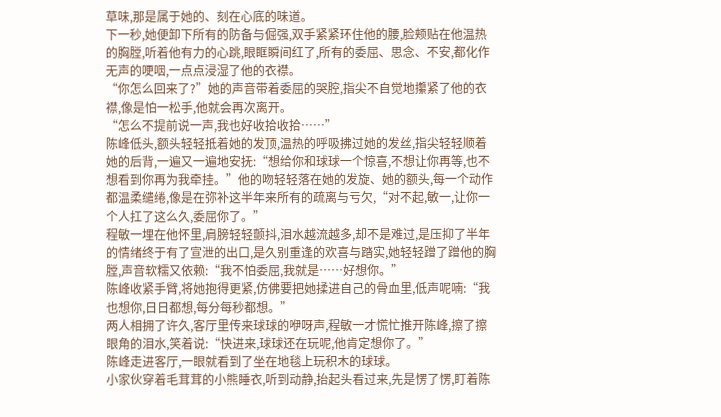草味,那是属于她的、刻在心底的味道。
下一秒,她便卸下所有的防备与倔强,双手紧紧环住他的腰,脸颊贴在他温热的胸膛,听着他有力的心跳,眼眶瞬间红了,所有的委屈、思念、不安,都化作无声的哽咽,一点点浸湿了他的衣襟。
“你怎么回来了?”她的声音带着委屈的哭腔,指尖不自觉地攥紧了他的衣襟,像是怕一松手,他就会再次离开。
“怎么不提前说一声,我也好收拾收拾……”
陈峰低头,额头轻轻抵着她的发顶,温热的呼吸拂过她的发丝,指尖轻轻顺着她的后背,一遍又一遍地安抚:“想给你和球球一个惊喜,不想让你再等,也不想看到你再为我牵挂。”他的吻轻轻落在她的发旋、她的额头,每一个动作都温柔缱绻,像是在弥补这半年来所有的疏离与亏欠,“对不起,敏一,让你一个人扛了这么久,委屈你了。”
程敏一埋在他怀里,肩膀轻轻颤抖,泪水越流越多,却不是难过,是压抑了半年的情绪终于有了宣泄的出口,是久别重逢的欢喜与踏实,她轻轻蹭了蹭他的胸膛,声音软糯又依赖:“我不怕委屈,我就是……好想你。”
陈峰收紧手臂,将她抱得更紧,仿佛要把她揉进自己的骨血里,低声呢喃:“我也想你,日日都想,每分每秒都想。”
两人相拥了许久,客厅里传来球球的咿呀声,程敏一才慌忙推开陈峰,擦了擦眼角的泪水,笑着说:“快进来,球球还在玩呢,他肯定想你了。”
陈峰走进客厅,一眼就看到了坐在地毯上玩积木的球球。
小家伙穿着毛茸茸的小熊睡衣,听到动静,抬起头看过来,先是愣了愣,盯着陈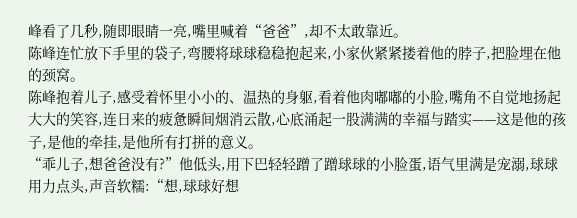峰看了几秒,随即眼睛一亮,嘴里喊着“爸爸”,却不太敢靠近。
陈峰连忙放下手里的袋子,弯腰将球球稳稳抱起来,小家伙紧紧搂着他的脖子,把脸埋在他的颈窝。
陈峰抱着儿子,感受着怀里小小的、温热的身躯,看着他肉嘟嘟的小脸,嘴角不自觉地扬起大大的笑容,连日来的疲惫瞬间烟消云散,心底涌起一股满满的幸福与踏实——这是他的孩子,是他的牵挂,是他所有打拼的意义。
“乖儿子,想爸爸没有?”他低头,用下巴轻轻蹭了蹭球球的小脸蛋,语气里满是宠溺,球球用力点头,声音软糯:“想,球球好想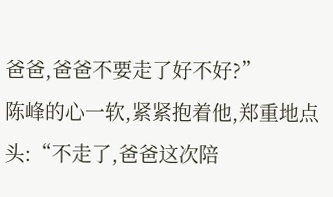爸爸,爸爸不要走了好不好?”
陈峰的心一软,紧紧抱着他,郑重地点头:“不走了,爸爸这次陪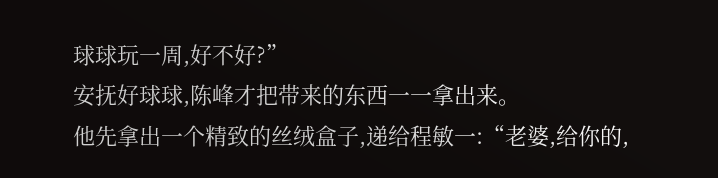球球玩一周,好不好?”
安抚好球球,陈峰才把带来的东西一一拿出来。
他先拿出一个精致的丝绒盒子,递给程敏一:“老婆,给你的,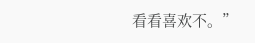看看喜欢不。”